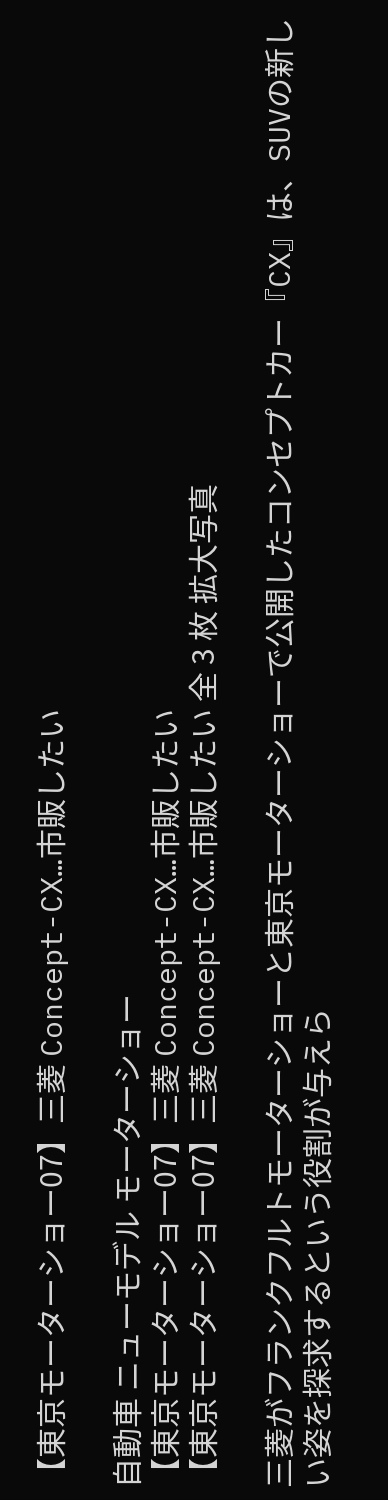【東京モーターショー07】三菱 Concept-CX…市販したい

自動車 ニューモデル モーターショー
【東京モーターショー07】三菱 Concept-CX…市販したい
【東京モーターショー07】三菱 Concept-CX…市販したい 全 3 枚 拡大写真

三菱がフランクフルトモーターショーと東京モーターショーで公開したコンセプトカー『CX』は、SUVの新しい姿を探求するという役割が与えら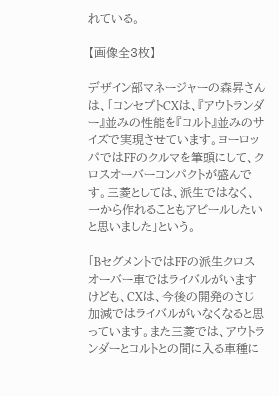れている。

【画像全3枚】

デザイン部マネージャーの森昇さんは、「コンセプトCXは、『アウトランダー』並みの性能を『コルト』並みのサイズで実現させています。ヨーロッパではFFのクルマを筆頭にして、クロスオーバーコンパクトが盛んです。三菱としては、派生ではなく、一から作れることもアピールしたいと思いました」という。

「BセグメントではFFの派生クロスオーバー車ではライバルがいますけども、CXは、今後の開発のさじ加減ではライバルがいなくなると思っています。また三菱では、アウトランダーとコルトとの間に入る車種に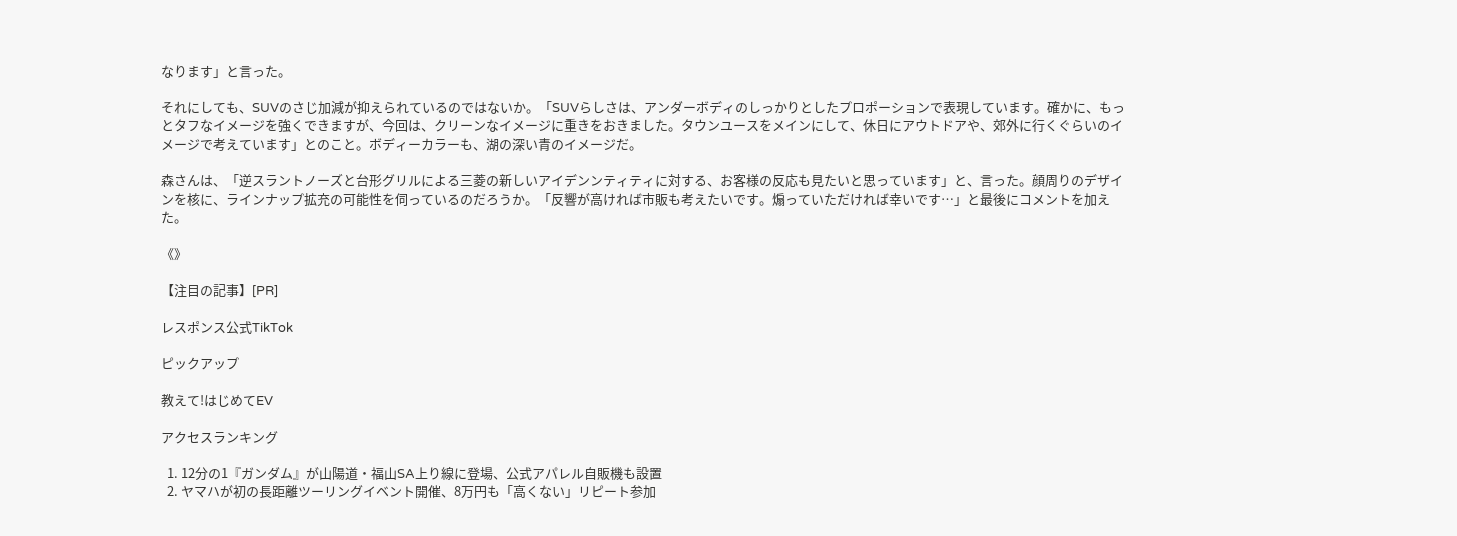なります」と言った。

それにしても、SUVのさじ加減が抑えられているのではないか。「SUVらしさは、アンダーボディのしっかりとしたプロポーションで表現しています。確かに、もっとタフなイメージを強くできますが、今回は、クリーンなイメージに重きをおきました。タウンユースをメインにして、休日にアウトドアや、郊外に行くぐらいのイメージで考えています」とのこと。ボディーカラーも、湖の深い青のイメージだ。

森さんは、「逆スラントノーズと台形グリルによる三菱の新しいアイデンンティティに対する、お客様の反応も見たいと思っています」と、言った。顔周りのデザインを核に、ラインナップ拡充の可能性を伺っているのだろうか。「反響が高ければ市販も考えたいです。煽っていただければ幸いです…」と最後にコメントを加えた。

《》

【注目の記事】[PR]

レスポンス公式TikTok

ピックアップ

教えて!はじめてEV

アクセスランキング

  1. 12分の1『ガンダム』が山陽道・福山SA上り線に登場、公式アパレル自販機も設置
  2. ヤマハが初の長距離ツーリングイベント開催、8万円も「高くない」リピート参加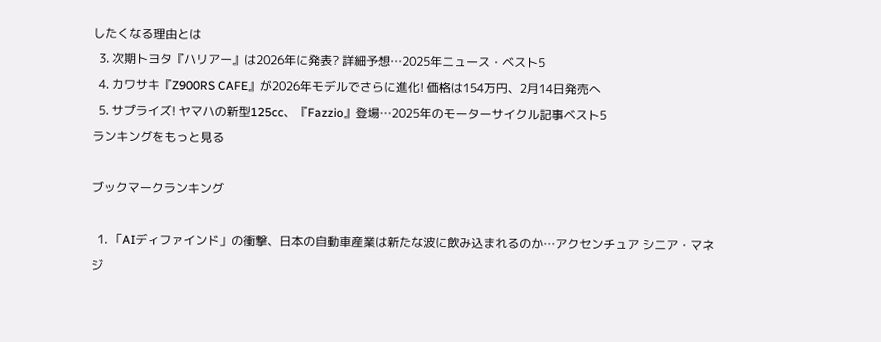したくなる理由とは
  3. 次期トヨタ『ハリアー』は2026年に発表? 詳細予想…2025年ニュース・ベスト5
  4. カワサキ『Z900RS CAFE』が2026年モデルでさらに進化! 価格は154万円、2月14日発売へ
  5. サプライズ! ヤマハの新型125cc、『Fazzio』登場…2025年のモーターサイクル記事ベスト5
ランキングをもっと見る

ブックマークランキング

  1. 「AIディファインド」の衝撃、日本の自動車産業は新たな波に飲み込まれるのか…アクセンチュア シニア・マネジ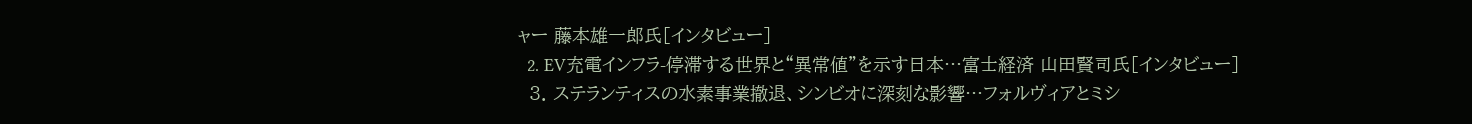ャー 藤本雄一郎氏[インタビュー]
  2. EV充電インフラ-停滞する世界と“異常値”を示す日本…富士経済 山田賢司氏[インタビュー]
  3. ステランティスの水素事業撤退、シンビオに深刻な影響…フォルヴィアとミシ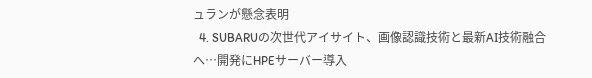ュランが懸念表明
  4. SUBARUの次世代アイサイト、画像認識技術と最新AI技術融合へ…開発にHPEサーバー導入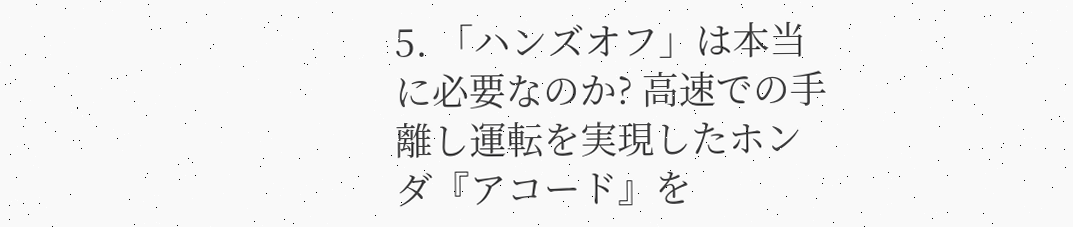5. 「ハンズオフ」は本当に必要なのか? 高速での手離し運転を実現したホンダ『アコード』を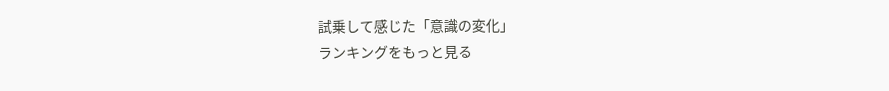試乗して感じた「意識の変化」
ランキングをもっと見る